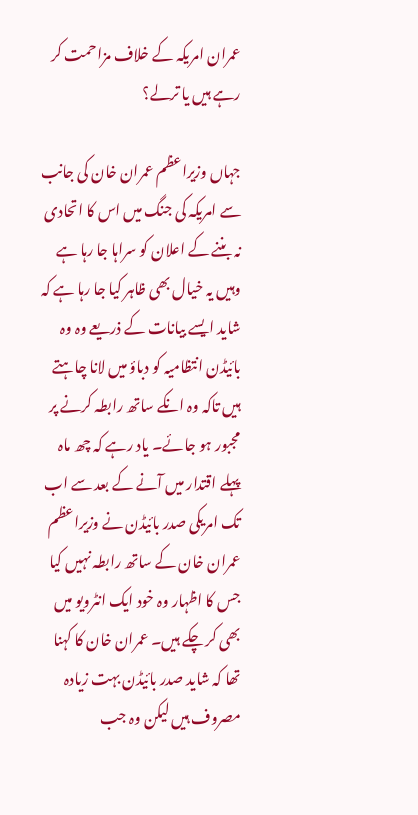عمران امریکہ کے خلاف مزاحمت کر رہے ہیں یا ترلے؟

جہاں وزیراعظم عمران خان کی جانب سے امریکہ کی جنگ میں اس کا اتحادی نہ بننے کے اعلان کو سراہا جا رہا ہے وہیں یہ خیال بھی ظاہر کیا جا رہا ہے کہ شاید ایسے بیانات کے ذریعے وہ وہ بائیڈن انتظامیہ کو دباؤ میں لانا چاہتے ہیں تاکہ وہ انکے ساتھ رابطہ کرنے پر مجبور ہو جائے۔ یاد رہے کہ چھ ماہ پہلے اقتدار میں آنے کے بعد سے اب تک امریکی صدر بائیڈن نے وزیراعظم عمران خان کے ساتھ رابطہ نہیں کیا جس کا اظہار وہ خود ایک انٹرویو میں بھی کر چکے ہیں۔ عمران خان کا کہنا تھا کہ شاید صدر بائیڈن بہت زیادہ مصروف ہیں لیکن وہ جب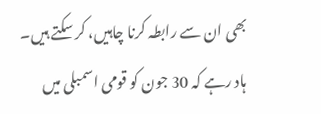بھی ان سے رابطہ کرنا چاہیں، کر سکتے ہیں۔
ہاد رہے کہ 30 جون کو قومی اسمبلی میں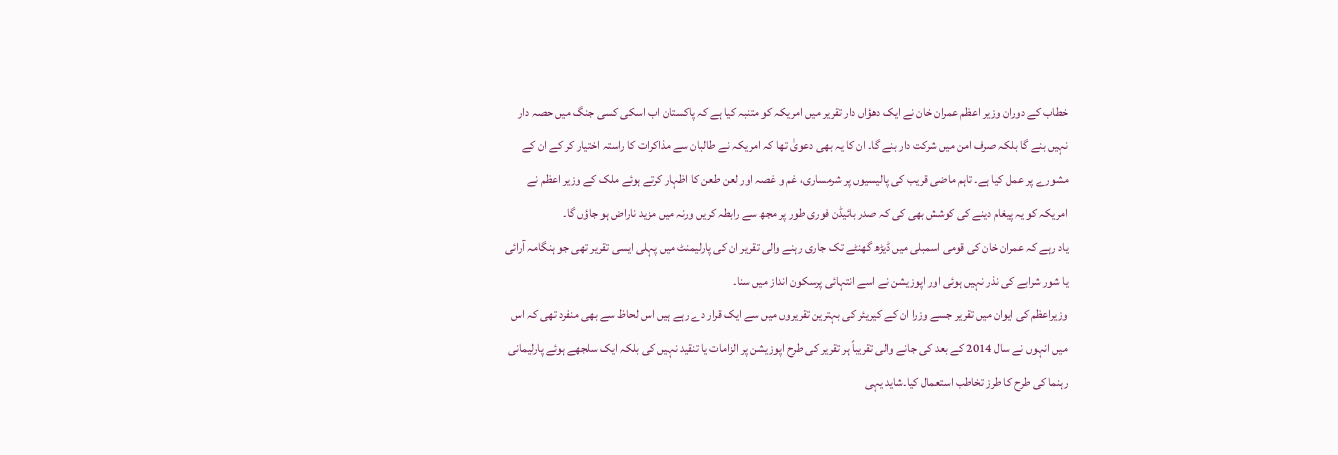خطاب کے دوران وزیر اعظم عمران خان نے ایک دھؤاں دار تقریر میں امریکہ کو متنبہ کیا ہے کہ پاکستان اب اسکی کسی جنگ میں حصہ دار نہیں بنے گا بلکہ صرف امن میں شرکت دار بنے گا۔ ان کا یہ بھی دعویٰ تھا کہ امریکہ نے طالبان سے مذاکرات کا راستہ اختیار کر کے ان کے مشورے پر عمل کیا ہے۔ تاہم ماضی قریب کی پالیسیوں پر شرمساری، غم و غصہ اور لعن طعن کا اظہار کرتے ہوئے ملک کے وزیر اعظم نے امریکہ کو یہ پیغام دینے کی کوشش بھی کی کہ صدر بائیڈن فوری طور پر مجھ سے رابطہ کریں ورنہ میں مزید ناراض ہو جاؤں گا۔
یاد رہے کہ عمران خان کی قومی اسمبلی میں ڈیڑھ گھنٹے تک جاری رہنے والی تقریر ان کی پارلیمنٹ میں پہلی ایسی تقریر تھی جو ہنگامہ آرائی یا شور شرابے کی نذر نہیں ہوئی اور اپوزیشن نے اسے انتہائی پرسکون انداز میں سنا۔
وزیراعظم کی ایوان میں تقریر جسے وزرا ان کے کیریئر کی بہترین تقریروں میں سے ایک قرار دے رہے ہیں اس لحاظ سے بھی منفرد تھی کہ اس میں انہوں نے سال 2014 کے بعد کی جانے والی تقریباً ہر تقریر کی طرح اپوزیشن پر الزامات یا تنقید نہیں کی بلکہ ایک سلجھے ہوئے پارلیمانی رہنما کی طرح کا طرز تخاطب استعمال کیا۔شاید یہی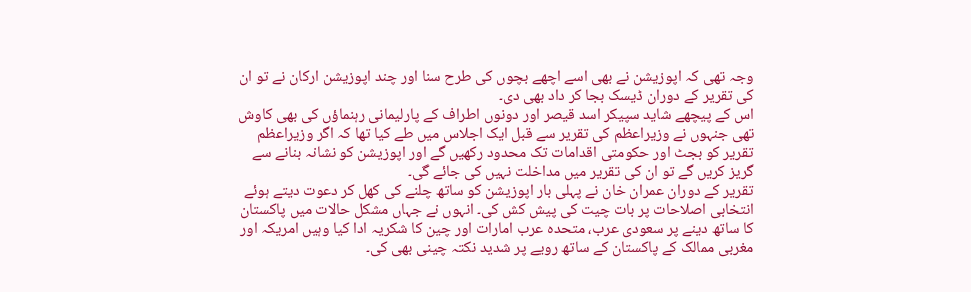وجہ تھی کہ اپوزیشن نے بھی اسے اچھے بچوں کی طرح سنا اور چند اپوزیشن ارکان نے تو ان کی تقریر کے دوران ڈیسک بجا کر داد بھی دی۔
اس کے پیچھے شاید سپیکر اسد قیصر اور دونوں اطراف کے پارلیمانی رہنماؤں کی بھی کاوش تھی جنہوں نے وزیراعظم کی تقریر سے قبل ایک اجلاس میں طے کیا تھا کہ اگر وزیراعظم تقریر کو بجٹ اور حکومتی اقدامات تک محدود رکھیں گے اور اپوزیشن کو نشانہ بنانے سے گریز کریں گے تو ان کی تقریر میں مداخلت نہیں کی جائے گی۔
تقریر کے دوران عمران خان نے پہلی بار اپوزیشن کو ساتھ چلنے کی کھل کر دعوت دیتے ہوئے انتخابی اصلاحات پر بات چیت کی پیش کش کی۔ انہوں نے جہاں مشکل حالات میں پاکستان کا ساتھ دینے پر سعودی عرب، متحدہ عرب امارات اور چین کا شکریہ ادا کیا وہیں امریکہ اور مغربی ممالک کے پاکستان کے ساتھ رویے پر شدید نکتہ چینی بھی کی۔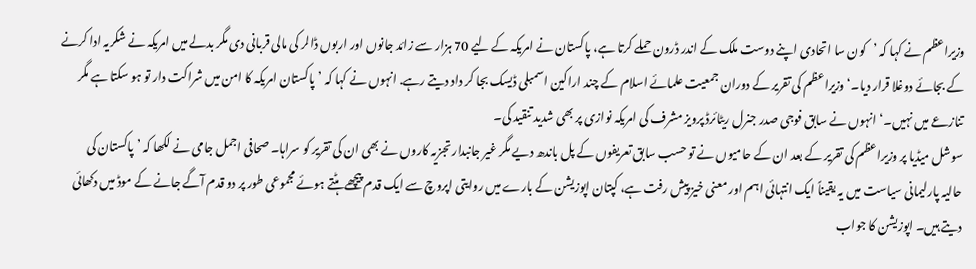وزیراعظم نے کہا کہ ’کون سا اتحادی اپنے دوست ملک کے اندر ڈرون حملے کرتا ہے، پاکستان نے امریکہ کے لیے 70 ہزار سے زائد جانوں اور اربوں ڈالر کی مالی قربانی دی مگر بدلے میں امریکہ نے شکریہ ادا کرنے کے بجائے دوغلا قرار دیا۔‘ وزیراعظم کی تقریر کے دوران جمعیت علمائے اسلام کے چند اراکین اسمبلی ڈیسک بجا کر داد دیتے رہے. انہوں نے کہا کہ ’پاکستان امریکہ کا امن میں شراکت دار تو ہو سکتا ہے مگر تنازعے میں نہیں۔‘ انہوں نے سابق فوجی صدر جنرل ریٹائرڈ پرویز مشرف کی امریکہ نوازی پر بھی شدید تنقید کی۔
سوشل میڈیا پر وزیراعظم کی تقریر کے بعد ان کے حامیوں نے تو حسب سابق تعریفوں کے پل باندھ دیے مگر غیر جانبدار تجزیہ کاروں نے بھی ان کی تقریر کو سراہا۔ صحافی اجمل جامی نے لکھا کہ ’پاکستان کی حالیہ پارلیمانی سیاست میں یہ یقیناً ایک انتہائی اہم اور معنی خیز پیش رفت ہے، کپتان اپوزیشن کے بارے میں روایتی اپروچ سے ایک قدم پیچھے ہٹتے ہوئے مجموعی طور پر دو قدم آگے جانے کے موڈ میں دکھائی دیتے ہیں۔ اپوزیشن کا جواب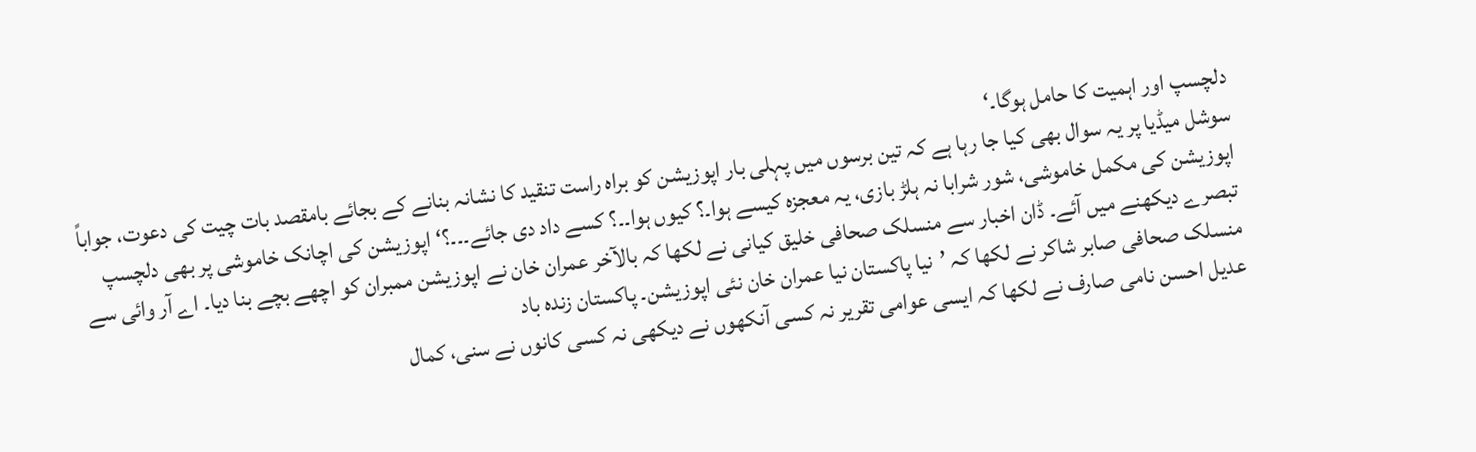دلچسپ اور اہمیت کا حامل ہوگا۔‘
سوشل میڈیا پر یہ سوال بھی کیا جا رہا ہے کہ تین برسوں میں پہلی بار اپوزیشن کو براہ راست تنقید کا نشانہ بنانے کے بجائے بامقصد بات چیت کی دعوت، جواباً اپوزیشن کی مکمل خاموشی، شور شرابا نہ ہلڑ بازی، یہ معجزہ کیسے ہوا۔؟ کیوں ہوا۔۔؟ کسے داد دی جائے۔۔۔؟‘ اپوزیشن کی اچانک خاموشی پر بھی دلچسپ تبصرے دیکھنے میں آئے۔ ڈان اخبار سے منسلک صحافی خلیق کیانی نے لکھا کہ بالآخر عمران خان نے اپوزیشن ممبران کو اچھے بچے بنا دیا۔ اے آر وائی سے منسلک صحافی صابر شاکر نے لکھا کہ ’نیا پاکستان نیا عمران خان نئی اپوزیشن۔ پاکستان زندہ باد
عدیل احسن نامی صارف نے لکھا کہ ایسی عوامی تقریر نہ کسی آنکھوں نے دیکھی نہ کسی کانوں نے سنی، کمال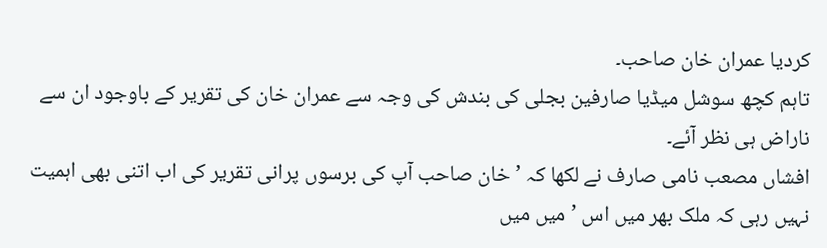کردیا عمران خان صاحب۔
تاہم کچھ سوشل میڈیا صارفین بجلی کی بندش کی وجہ سے عمران خان کی تقریر کے باوجود ان سے ناراض ہی نظر آئے۔
افشاں مصعب نامی صارف نے لکھا کہ ’خان صاحب آپ کی برسوں پرانی تقریر کی اب اتنی بھی اہمیت نہیں رہی کہ ملک بھر میں اس ’میں میں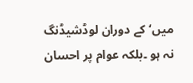میں‘ کے دوران لوڈشیڈنگ نہ ہو ۔بلکہ عوام پر احسان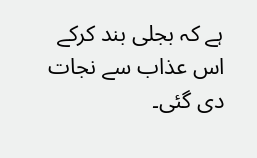ہے کہ بجلی بند کرکے اس عذاب سے نجات دی گئی۔